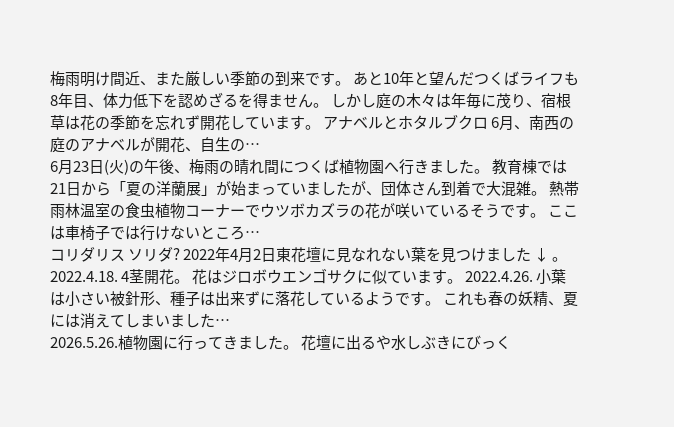梅雨明け間近、また厳しい季節の到来です。 あと10年と望んだつくばライフも8年目、体力低下を認めざるを得ません。 しかし庭の木々は年毎に茂り、宿根草は花の季節を忘れず開花しています。 アナベルとホタルブクロ 6月、南西の庭のアナベルが開花、自生の…
6月23日(火)の午後、梅雨の晴れ間につくば植物園へ行きました。 教育棟では21日から「夏の洋蘭展」が始まっていましたが、団体さん到着で大混雑。 熱帯雨林温室の食虫植物コーナーでウツボカズラの花が咲いているそうです。 ここは車椅子では行けないところ…
コリダリス ソリダ? 2022年4月2日東花壇に見なれない葉を見つけました ↓ 。 2022.4.18. 4茎開花。 花はジロボウエンゴサクに似ています。 2022.4.26. 小葉は小さい被針形、種子は出来ずに落花しているようです。 これも春の妖精、夏には消えてしまいました…
2026.5.26.植物園に行ってきました。 花壇に出るや水しぶきにびっく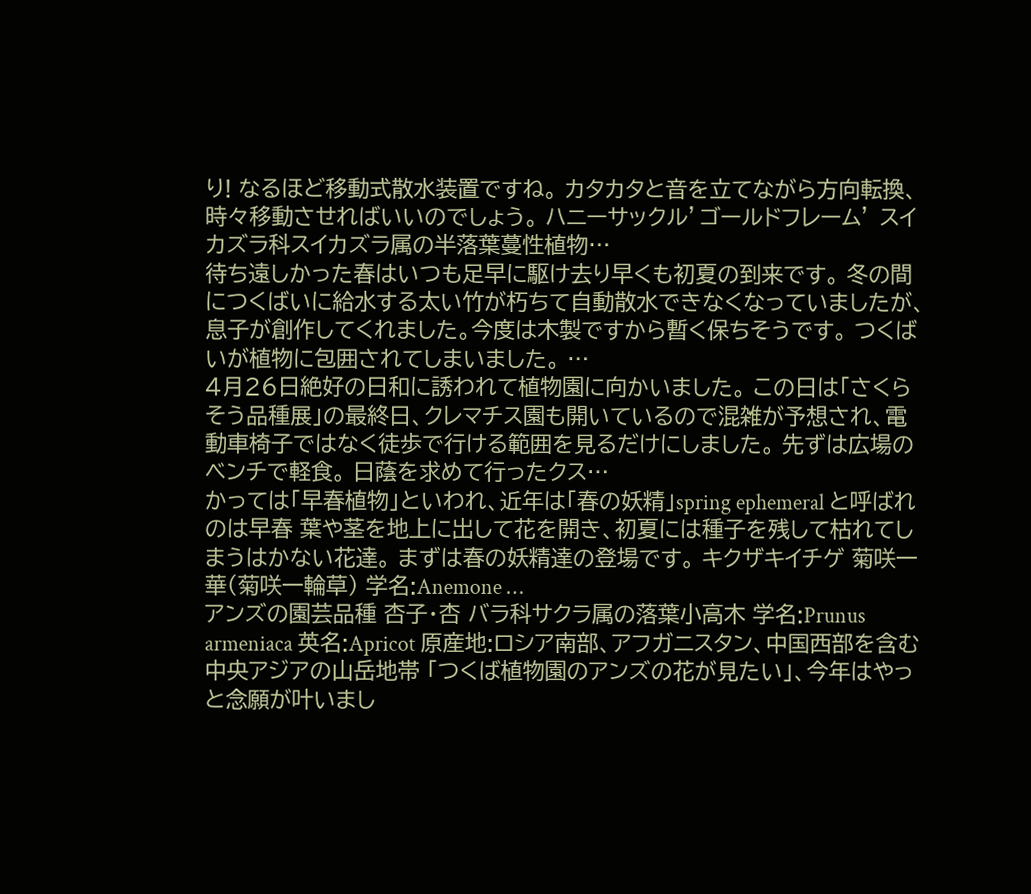り! なるほど移動式散水装置ですね。 カタカタと音を立てながら方向転換、時々移動させればいいのでしょう。 ハニーサックル’ゴールドフレーム’ スイカズラ科スイカズラ属の半落葉蔓性植物…
待ち遠しかった春はいつも足早に駆け去り早くも初夏の到来です。 冬の間につくばいに給水する太い竹が朽ちて自動散水できなくなっていましたが、息子が創作してくれました。今度は木製ですから暫く保ちそうです。 つくばいが植物に包囲されてしまいました。 …
4月26日絶好の日和に誘われて植物園に向かいました。 この日は「さくらそう品種展」の最終日、クレマチス園も開いているので混雑が予想され、電動車椅子ではなく徒歩で行ける範囲を見るだけにしました。 先ずは広場のベンチで軽食。 日蔭を求めて行ったクス…
かっては「早春植物」といわれ、近年は「春の妖精」spring ephemeral と呼ばれのは早春 葉や茎を地上に出して花を開き、初夏には種子を残して枯れてしまうはかない花達。 まずは春の妖精達の登場です。 キクザキイチゲ 菊咲一華(菊咲一輪草) 学名:Anemone …
アンズの園芸品種 杏子・杏 バラ科サクラ属の落葉小高木 学名:Prunus armeniaca 英名:Apricot 原産地:ロシア南部、アフガニスタン、中国西部を含む中央アジアの山岳地帯 「つくば植物園のアンズの花が見たい」、今年はやっと念願が叶いまし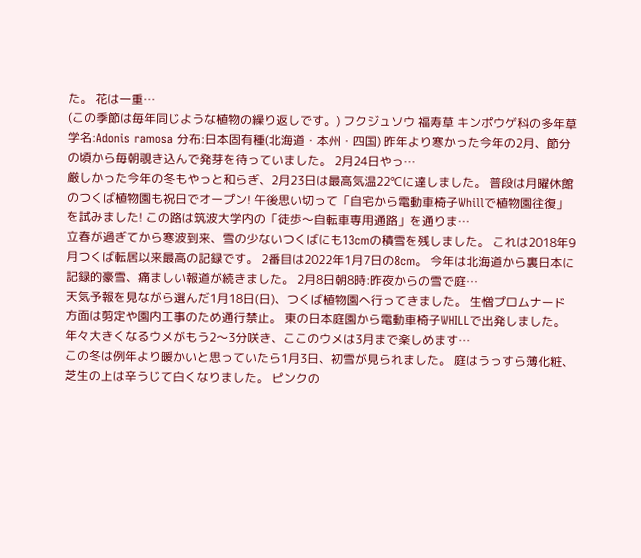た。 花は一重…
(この季節は毎年同じような植物の繰り返しです。) フクジュソウ 福寿草 キンポウゲ科の多年草 学名:Adonis ramosa 分布:日本固有種(北海道・本州・四国) 昨年より寒かった今年の2月、節分の頃から毎朝覗き込んで発芽を待っていました。 2月24日やっ…
厳しかった今年の冬もやっと和らぎ、2月23日は最高気温22℃に達しました。 普段は月曜休館のつくば植物園も祝日でオープン! 午後思い切って「自宅から電動車椅子Whillで植物園往復」を試みました! この路は筑波大学内の「徒歩〜自転車専用通路」を通りま…
立春が過ぎてから寒波到来、雪の少ないつくばにも13cmの積雪を残しました。 これは2018年9月つくば転居以来最高の記録です。 2番目は2022年1月7日の8cm。 今年は北海道から裏日本に記録的豪雪、痛ましい報道が続きました。 2月8日朝8時:昨夜からの雪で庭…
天気予報を見ながら選んだ1月18日(日)、つくば植物園へ行ってきました。 生憎プロムナード方面は剪定や園内工事のため通行禁止。 東の日本庭園から電動車椅子WHILLで出発しました。 年々大きくなるウメがもう2〜3分咲き、ここのウメは3月まで楽しめます…
この冬は例年より暖かいと思っていたら1月3日、初雪が見られました。 庭はうっすら薄化粧、芝生の上は辛うじて白くなりました。 ピンクの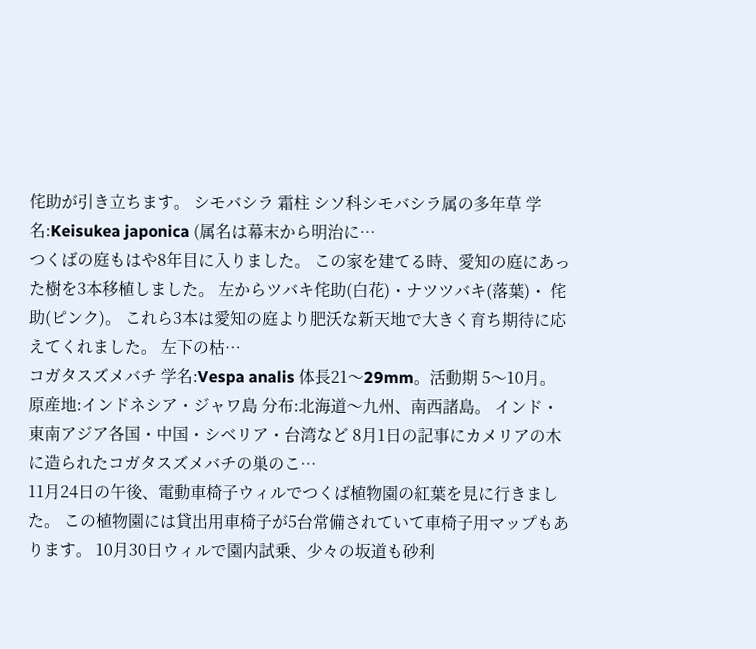侘助が引き立ちます。 シモバシラ 霜柱 シソ科シモバシラ属の多年草 学名:Keisukea japonica (属名は幕末から明治に…
つくばの庭もはや8年目に入りました。 この家を建てる時、愛知の庭にあった樹を3本移植しました。 左からツバキ侘助(白花)・ナツツバキ(落葉)・ 侘助(ピンク)。 これら3本は愛知の庭より肥沃な新天地で大きく育ち期待に応えてくれました。 左下の枯…
コガタスズメバチ 学名:Vespa analis 体長21〜29mm。活動期 5〜10月。 原産地:インドネシア・ジャワ島 分布:北海道〜九州、南西諸島。 インド・東南アジア各国・中国・シベリア・台湾など 8月1日の記事にカメリアの木に造られたコガタスズメバチの巣のこ…
11月24日の午後、電動車椅子ウィルでつくば植物園の紅葉を見に行きました。 この植物園には貸出用車椅子が5台常備されていて車椅子用マップもあります。 10月30日ウィルで園内試乗、少々の坂道も砂利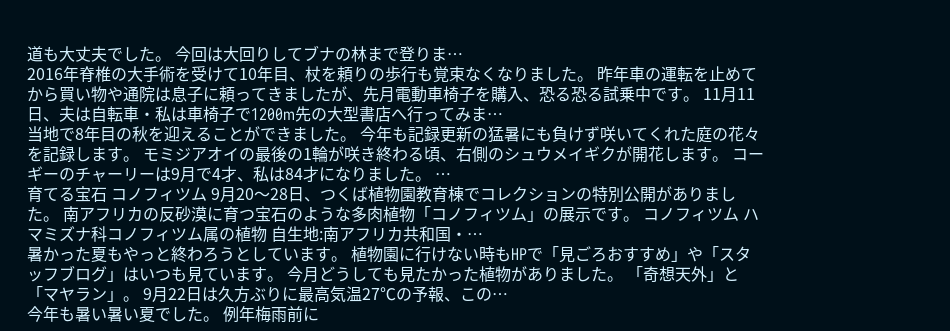道も大丈夫でした。 今回は大回りしてブナの林まで登りま…
2016年脊椎の大手術を受けて10年目、杖を頼りの歩行も覚束なくなりました。 昨年車の運転を止めてから買い物や通院は息子に頼ってきましたが、先月電動車椅子を購入、恐る恐る試乗中です。 11月11日、夫は自転車・私は車椅子で1200m先の大型書店へ行ってみま…
当地で8年目の秋を迎えることができました。 今年も記録更新の猛暑にも負けず咲いてくれた庭の花々を記録します。 モミジアオイの最後の1輪が咲き終わる頃、右側のシュウメイギクが開花します。 コーギーのチャーリーは9月で4才、私は84才になりました。 …
育てる宝石 コノフィツム 9月20〜28日、つくば植物園教育棟でコレクションの特別公開がありました。 南アフリカの反砂漠に育つ宝石のような多肉植物「コノフィツム」の展示です。 コノフィツム ハマミズナ科コノフィツム属の植物 自生地:南アフリカ共和国・…
暑かった夏もやっと終わろうとしています。 植物園に行けない時もHPで「見ごろおすすめ」や「スタッフブログ」はいつも見ています。 今月どうしても見たかった植物がありました。 「奇想天外」と「マヤラン」。 9月22日は久方ぶりに最高気温27℃の予報、この…
今年も暑い暑い夏でした。 例年梅雨前に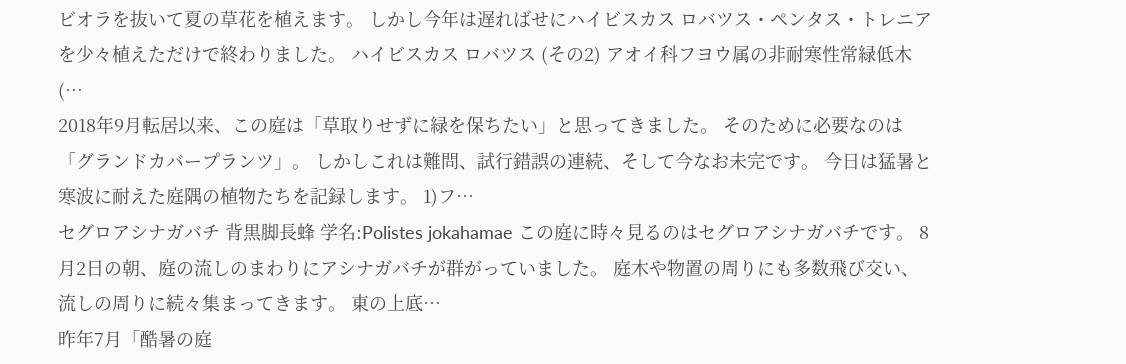ビオラを抜いて夏の草花を植えます。 しかし今年は遅ればせにハイビスカス ロバツス・ペンタス・トレニアを少々植えただけで終わりました。 ハイビスカス ロバツス (その2) アオイ科フヨウ属の非耐寒性常緑低木 (…
2018年9月転居以来、この庭は「草取りせずに緑を保ちたい」と思ってきました。 そのために必要なのは「グランドカバープランツ」。 しかしこれは難問、試行錯誤の連続、そして今なお未完です。 今日は猛暑と寒波に耐えた庭隅の植物たちを記録します。 1)フ…
セグロアシナガバチ 背黒脚長蜂 学名:Polistes jokahamae この庭に時々見るのはセグロアシナガバチです。 8月2日の朝、庭の流しのまわりにアシナガバチが群がっていました。 庭木や物置の周りにも多数飛び交い、流しの周りに続々集まってきます。 東の上底…
昨年7月「酷暑の庭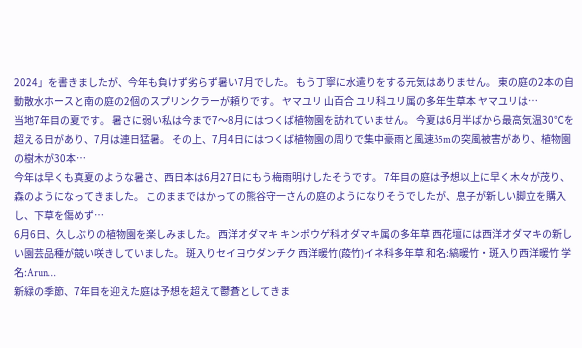2024」を書きましたが、今年も負けず劣らず暑い7月でした。 もう丁寧に水遣りをする元気はありません。 東の庭の2本の自動散水ホースと南の庭の2個のスプリンクラーが頼りです。 ヤマユリ 山百合 ユリ科ユリ属の多年生草本 ヤマユリは…
当地7年目の夏です。 暑さに弱い私は今まで7〜8月にはつくば植物園を訪れていません。 今夏は6月半ばから最高気温30℃を超える日があり、7月は連日猛暑。 その上、7月4日にはつくば植物園の周りで集中豪雨と風速35mの突風被害があり、植物園の樹木が30本…
今年は早くも真夏のような暑さ、西日本は6月27日にもう梅雨明けしたそうです。 7年目の庭は予想以上に早く木々が茂り、森のようになってきました。 このままではかっての熊谷守一さんの庭のようになりそうでしたが、息子が新しい脚立を購入し、下草を傷めず…
6月6日、久しぶりの植物園を楽しみました。 西洋オダマキ キンポウゲ科オダマキ属の多年草 西花壇には西洋オダマキの新しい園芸品種が競い咲きしていました。 斑入りセイヨウダンチク 西洋暖竹(葮竹)イネ科多年草 和名:縞暖竹・斑入り西洋暖竹 学名:Arun…
新緑の季節、7年目を迎えた庭は予想を超えて鬱蒼としてきま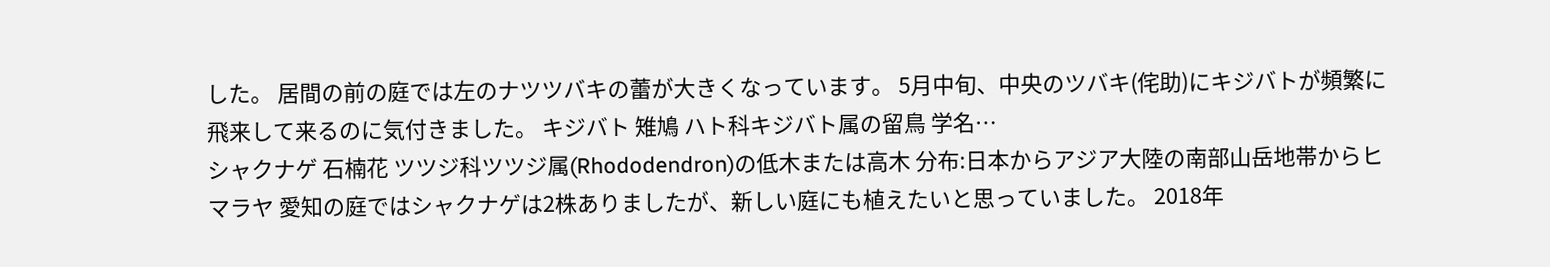した。 居間の前の庭では左のナツツバキの蕾が大きくなっています。 5月中旬、中央のツバキ(侘助)にキジバトが頻繁に飛来して来るのに気付きました。 キジバト 雉鳩 ハト科キジバト属の留鳥 学名…
シャクナゲ 石楠花 ツツジ科ツツジ属(Rhododendron)の低木または高木 分布:日本からアジア大陸の南部山岳地帯からヒマラヤ 愛知の庭ではシャクナゲは2株ありましたが、新しい庭にも植えたいと思っていました。 2018年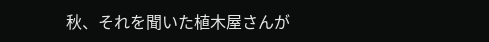秋、それを聞いた植木屋さんが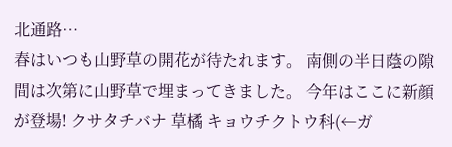北通路…
春はいつも山野草の開花が待たれます。 南側の半日蔭の隙間は次第に山野草で埋まってきました。 今年はここに新顔が登場! クサタチバナ 草橘 キョウチクトウ科(←ガ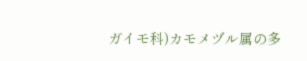ガイモ科)カモメヅル属の多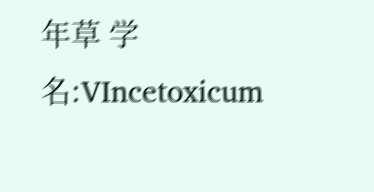年草 学名:VIncetoxicum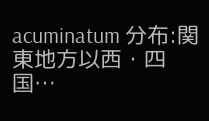acuminatum 分布:関東地方以西・四国…